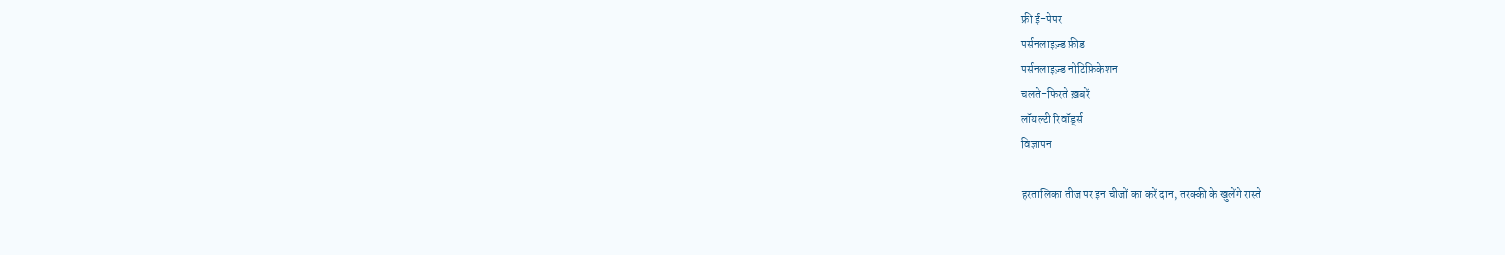फ्री ई-पेपर
पर्सनलाइज़्ड फ़ीड
पर्सनलाइज़्ड नोटिफ़िकेशन
चलते-फिरते ख़बरें
लॉयल्टी रिवॉर्ड्स
विज्ञापन

हरतालिका तीज पर इन चीजों का करें दान, तरक्की के खुलेंगे रास्ते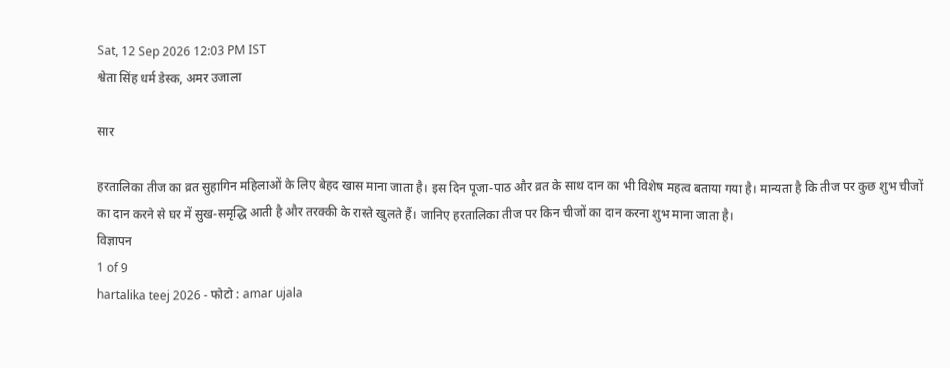Sat, 12 Sep 2026 12:03 PM IST
श्वेता सिंह धर्म डेस्क, अमर उजाला

सार

हरतालिका तीज का व्रत सुहागिन महिलाओं के लिए बेहद खास माना जाता है। इस दिन पूजा-पाठ और व्रत के साथ दान का भी विशेष महत्व बताया गया है। मान्यता है कि तीज पर कुछ शुभ चीजों का दान करने से घर में सुख-समृद्धि आती है और तरक्की के रास्ते खुलते हैं। जानिए हरतालिका तीज पर किन चीजों का दान करना शुभ माना जाता है।
विज्ञापन
1 of 9
hartalika teej 2026 - फोटो : amar ujala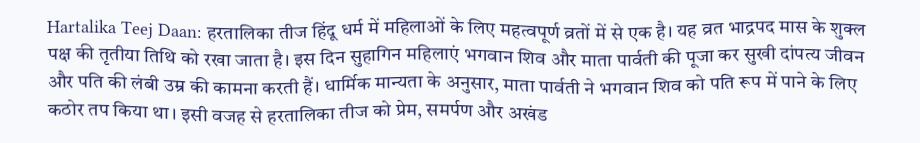Hartalika Teej Daan: हरतालिका तीज हिंदू धर्म में महिलाओं के लिए महत्वपूर्ण व्रतों में से एक है। यह व्रत भाद्रपद मास के शुक्ल पक्ष की तृतीया तिथि को रखा जाता है। इस दिन सुहागिन महिलाएं भगवान शिव और माता पार्वती की पूजा कर सुखी दांपत्य जीवन और पति की लंबी उम्र की कामना करती हैं। धार्मिक मान्यता के अनुसार, माता पार्वती ने भगवान शिव को पति रूप में पाने के लिए कठोर तप किया था। इसी वजह से हरतालिका तीज को प्रेम, समर्पण और अखंड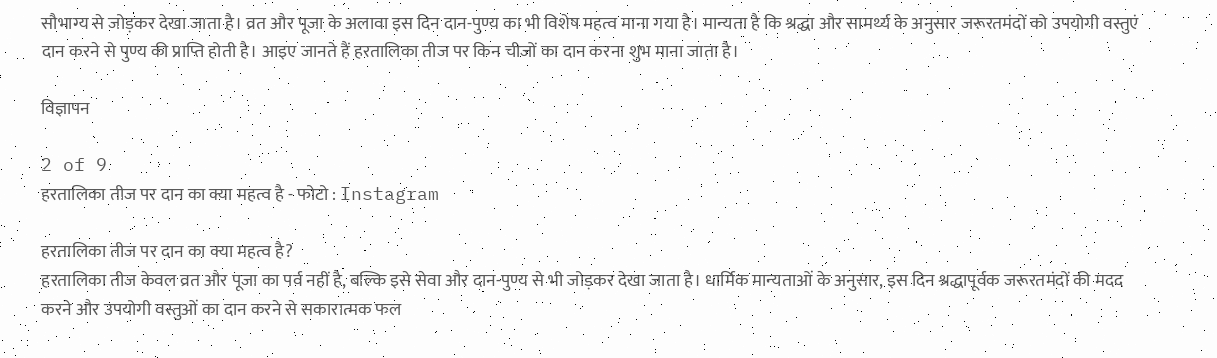सौभाग्य से जोड़कर देखा जाता है। व्रत और पूजा के अलावा इस दिन दान-पुण्य का भी विशेष महत्व माना गया है। मान्यता है कि श्रद्धा और सामर्थ्य के अनुसार जरूरतमंदों को उपयोगी वस्तुएं दान करने से पुण्य की प्राप्ति होती है। आइए जानते हैं हरतालिका तीज पर किन चीजों का दान करना शुभ माना जाता है।

विज्ञापन

2 of 9
हरतालिका तीज पर दान का क्या महत्व है - फोटो : Instagram

हरतालिका तीज पर दान का क्या महत्व है?
हरतालिका तीज केवल व्रत और पूजा का पर्व नहीं है, बल्कि इसे सेवा और दान-पुण्य से भी जोड़कर देखा जाता है। धार्मिक मान्यताओं के अनुसार, इस दिन श्रद्धापूर्वक जरूरतमंदों की मदद करने और उपयोगी वस्तुओं का दान करने से सकारात्मक फल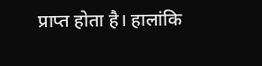प्राप्त होता है। हालांकि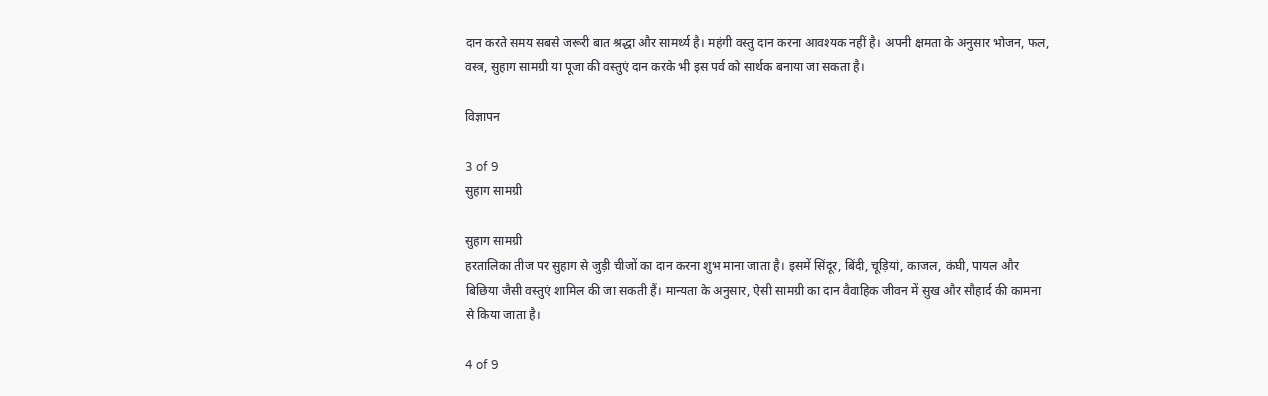दान करते समय सबसे जरूरी बात श्रद्धा और सामर्थ्य है। महंगी वस्तु दान करना आवश्यक नहीं है। अपनी क्षमता के अनुसार भोजन, फल, वस्त्र, सुहाग सामग्री या पूजा की वस्तुएं दान करके भी इस पर्व को सार्थक बनाया जा सकता है।

विज्ञापन

3 of 9
सुहाग सामग्री

सुहाग सामग्री
हरतालिका तीज पर सुहाग से जुड़ी चीजों का दान करना शुभ माना जाता है। इसमें सिंदूर, बिंदी, चूड़ियां, काजल, कंघी, पायल और बिछिया जैसी वस्तुएं शामिल की जा सकती हैं। मान्यता के अनुसार, ऐसी सामग्री का दान वैवाहिक जीवन में सुख और सौहार्द की कामना से किया जाता है।

4 of 9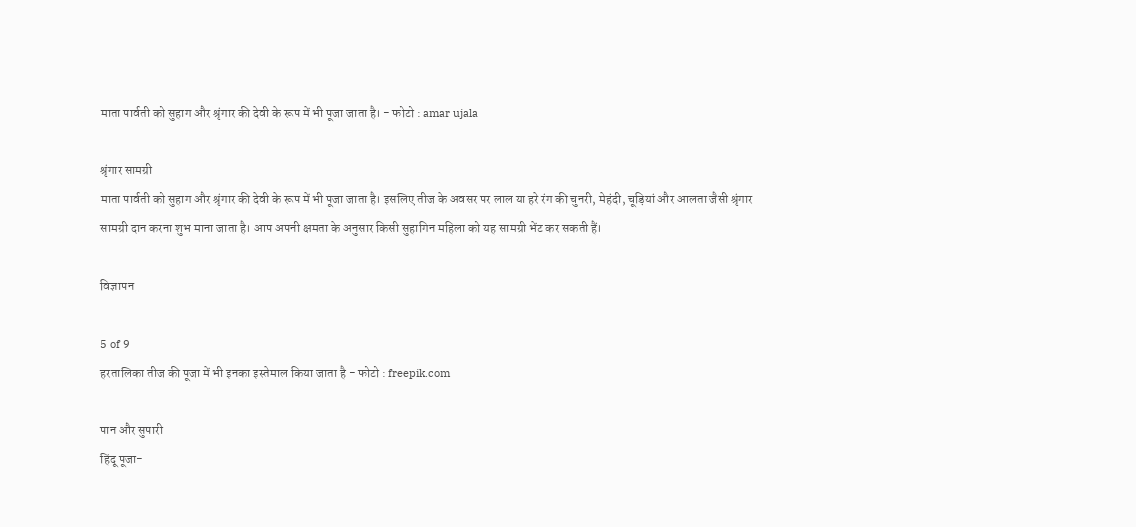माता पार्वती को सुहाग और श्रृंगार की देवी के रूप में भी पूजा जाता है। - फोटो : amar ujala

श्रृंगार सामग्री
माता पार्वती को सुहाग और श्रृंगार की देवी के रूप में भी पूजा जाता है। इसलिए तीज के अवसर पर लाल या हरे रंग की चुनरी, मेहंदी, चूड़ियां और आलता जैसी श्रृंगार सामग्री दान करना शुभ माना जाता है। आप अपनी क्षमता के अनुसार किसी सुहागिन महिला को यह सामग्री भेंट कर सकती हैं।

विज्ञापन

5 of 9
हरतालिका तीज की पूजा में भी इनका इस्तेमाल किया जाता है - फोटो : freepik.com

पान और सुपारी
हिंदू पूजा-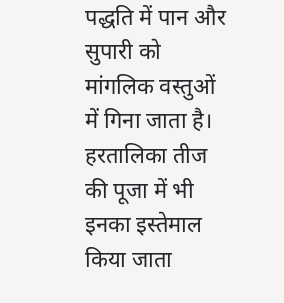पद्धति में पान और सुपारी को मांगलिक वस्तुओं में गिना जाता है। हरतालिका तीज की पूजा में भी इनका इस्तेमाल किया जाता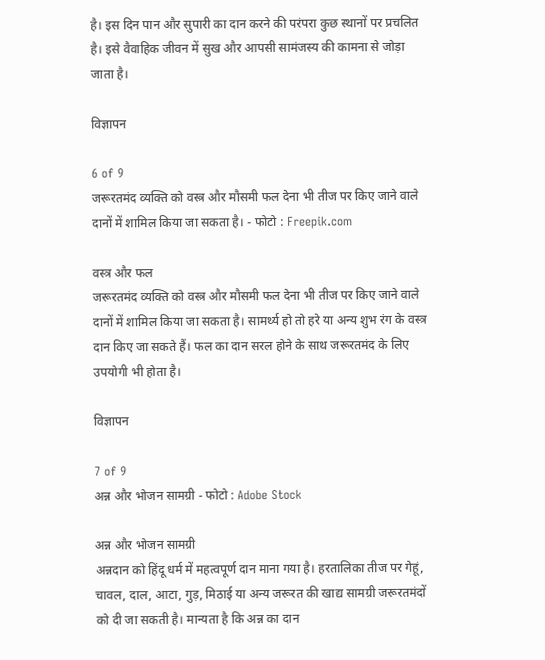है। इस दिन पान और सुपारी का दान करने की परंपरा कुछ स्थानों पर प्रचलित है। इसे वैवाहिक जीवन में सुख और आपसी सामंजस्य की कामना से जोड़ा जाता है।

विज्ञापन

6 of 9
जरूरतमंद व्यक्ति को वस्त्र और मौसमी फल देना भी तीज पर किए जाने वाले दानों में शामिल किया जा सकता है। - फोटो : Freepik.com

वस्त्र और फल
जरूरतमंद व्यक्ति को वस्त्र और मौसमी फल देना भी तीज पर किए जाने वाले दानों में शामिल किया जा सकता है। सामर्थ्य हो तो हरे या अन्य शुभ रंग के वस्त्र दान किए जा सकते हैं। फल का दान सरल होने के साथ जरूरतमंद के लिए उपयोगी भी होता है।

विज्ञापन

7 of 9
अन्न और भोजन सामग्री - फोटो : Adobe Stock

अन्न और भोजन सामग्री
अन्नदान को हिंदू धर्म में महत्वपूर्ण दान माना गया है। हरतालिका तीज पर गेहूं, चावल, दाल, आटा, गुड़, मिठाई या अन्य जरूरत की खाद्य सामग्री जरूरतमंदों को दी जा सकती है। मान्यता है कि अन्न का दान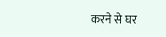करने से घर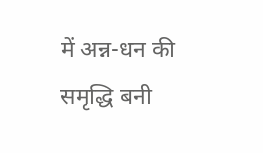में अन्न-धन की समृद्धि बनी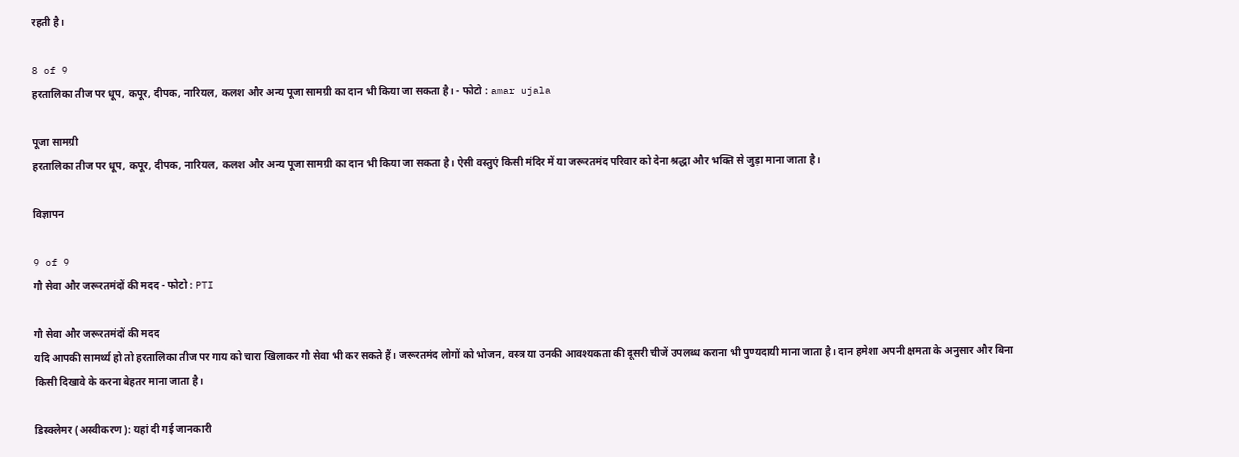रहती है।

8 of 9
हरतालिका तीज पर धूप, कपूर, दीपक, नारियल, कलश और अन्य पूजा सामग्री का दान भी किया जा सकता है। - फोटो : amar ujala

पूजा सामग्री
हरतालिका तीज पर धूप, कपूर, दीपक, नारियल, कलश और अन्य पूजा सामग्री का दान भी किया जा सकता है। ऐसी वस्तुएं किसी मंदिर में या जरूरतमंद परिवार को देना श्रद्धा और भक्ति से जुड़ा माना जाता है।

विज्ञापन

9 of 9
गौ सेवा और जरूरतमंदों की मदद - फोटो : PTI

गौ सेवा और जरूरतमंदों की मदद
यदि आपकी सामर्थ्य हो तो हरतालिका तीज पर गाय को चारा खिलाकर गौ सेवा भी कर सकते हैं। जरूरतमंद लोगों को भोजन, वस्त्र या उनकी आवश्यकता की दूसरी चीजें उपलब्ध कराना भी पुण्यदायी माना जाता है। दान हमेशा अपनी क्षमता के अनुसार और बिना किसी दिखावे के करना बेहतर माना जाता है।

डिस्क्लेमर (अस्वीकरण): यहां दी गई जानकारी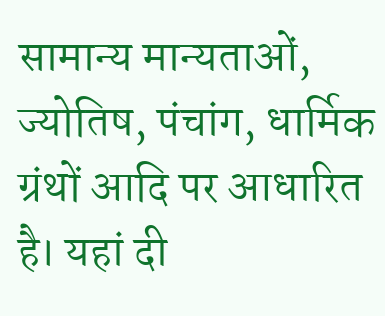सामान्य मान्यताओं, ज्योतिष, पंचांग, धार्मिक ग्रंथों आदि पर आधारित है। यहां दी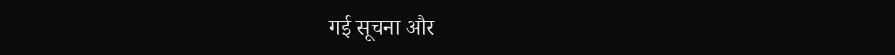गई सूचना और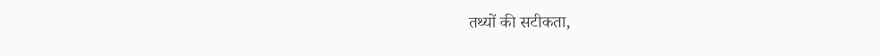तथ्यों की सटीकता,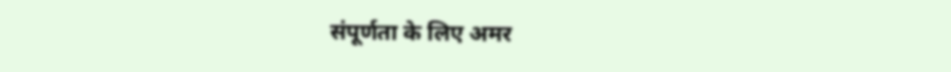संपूर्णता के लिए अमर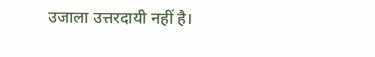उजाला उत्तरदायी नहीं है।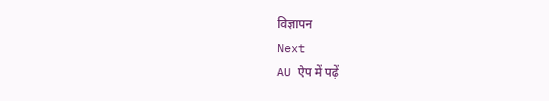विज्ञापन
Next
AU ऐप में पढ़ें